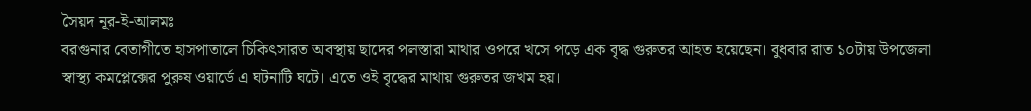সৈয়দ নূর-ই-আলমঃ
বরগুনার বেতাগীতে হাসপাতালে চিকিৎসারত অবস্থায় ছাদের পলস্তারা মাথার ওপরে খসে পড়ে এক বৃদ্ধ গুরুতর আহত হয়েছেন। বুধবার রাত ১০টায় উপজেলা স্বাস্থ্য কমপ্লেক্সের পুরুষ ওয়ার্ডে এ ঘটনাটি ঘটে। এতে ওই বৃদ্ধের মাথায় গুরুতর জখম হয়।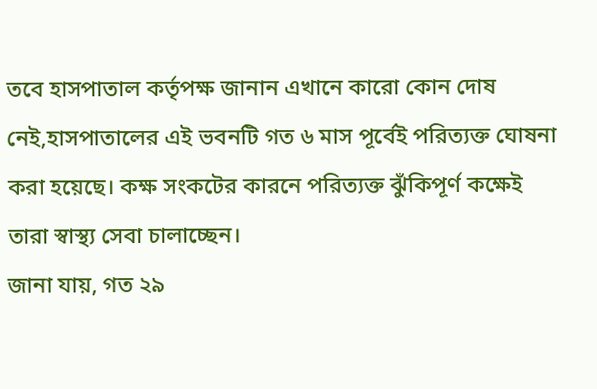তবে হাসপাতাল কর্তৃপক্ষ জানান এখানে কারো কোন দোষ নেই,হাসপাতালের এই ভবনটি গত ৬ মাস পূর্বেই পরিত্যক্ত ঘোষনা করা হয়েছে। কক্ষ সংকটের কারনে পরিত্যক্ত ঝুঁকিপূর্ণ কক্ষেই তারা স্বাস্থ্য সেবা চালাচ্ছেন।
জানা যায়, গত ২৯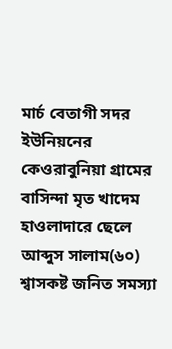মার্চ বেতাগী সদর ইউনিয়নের কেওরাবুনিয়া গ্রামের বাসিন্দা মৃত খাদেম হাওলাদারে ছেলে আব্দুস সালাম(৬০) শ্বাসকষ্ট জনিত সমস্যা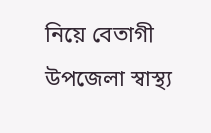নিয়ে বেতাগী উপজেলা স্বাস্থ্য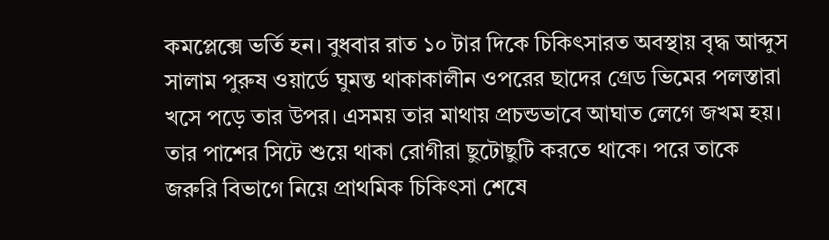কমপ্লেক্সে ভর্তি হন। বুধবার রাত ১০ টার দিকে চিকিৎসারত অবস্থায় বৃদ্ধ আব্দুস সালাম পুরুষ ওয়ার্ডে ঘুমন্ত থাকাকালীন ওপরের ছাদের গ্রেড ভিমের পলস্তারা খসে পড়ে তার উপর। এসময় তার মাথায় প্রচন্ডভাবে আঘাত লেগে জখম হয়। তার পাশের সিটে শুয়ে থাকা রোগীরা ছুটোছুটি করতে থাকে। পরে তাকে জরুরি বিভাগে নিয়ে প্রাথমিক চিকিৎসা শেষে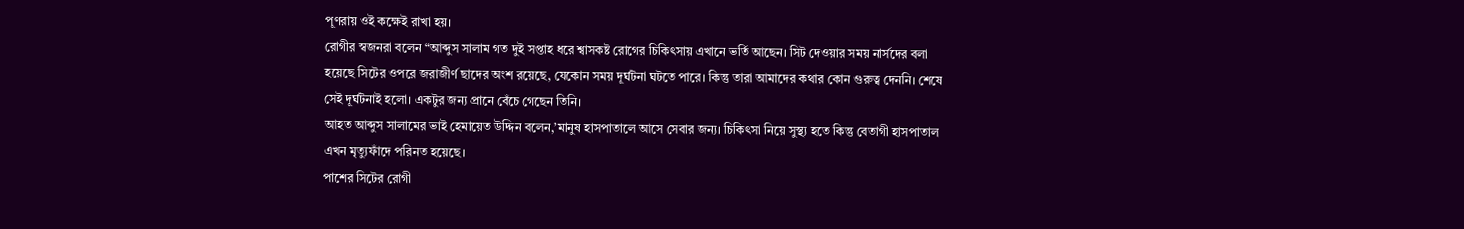পূণরায় ওই কক্ষেই রাখা হয়।
রোগীর স্বজনরা বলেন “আব্দুস সালাম গত দুই সপ্তাহ ধরে শ্বাসকষ্ট রোগের চিকিৎসায় এখানে ভর্তি আছেন। সিট দেওয়ার সময় নার্সদের বলা হয়েছে সিটের ওপরে জরাজীর্ণ ছাদের অংশ রয়েছে, যেকোন সময় দূর্ঘটনা ঘটতে পারে। কিন্তু তারা আমাদের কথার কোন গুরুত্ব দেননি। শেষে সেই দূর্ঘটনাই হলো। একটুর জন্য প্রানে বেঁচে গেছেন তিনি।
আহত আব্দুস সালামের ভাই হেমায়েত উদ্দিন বলেন,’মানুষ হাসপাতালে আসে সেবার জন্য। চিকিৎসা নিয়ে সুস্থ্য হতে কিন্তু বেতাগী হাসপাতাল এখন মৃত্যুফাঁদে পরিনত হয়েছে।
পাশের সিটের রোগী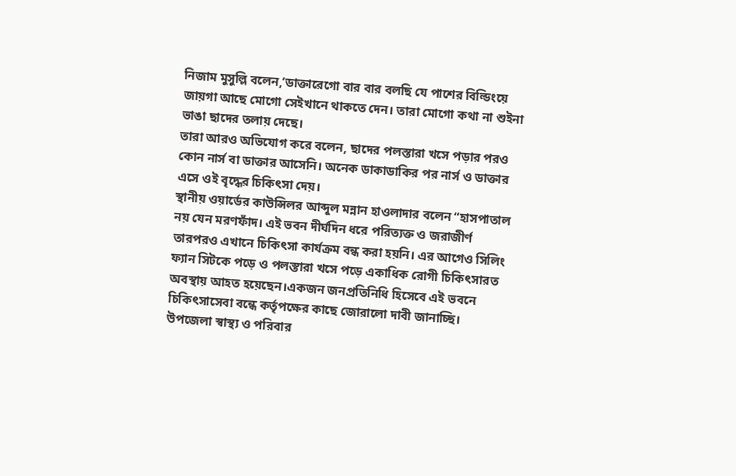নিজাম মুসুল্লি বলেন,’ডাক্তারেগো বার বার বলছি যে পাশের বিল্ডিংয়ে জায়গা আছে মোগো সেইখানে থাকতে দেন। তারা মোগো কথা না শুইনা ভাঙা ছাদের তলায় দেছে।
তারা আরও অভিযোগ করে বলেন, ছাদের পলস্তারা খসে পড়ার পরও কোন নার্স বা ডাক্তার আসেনি। অনেক ডাকাডাকির পর নার্স ও ডাক্তার এসে ওই বৃদ্ধের চিকিৎসা দেয়।
স্থানীয় ওয়ার্ডের কাউন্সিলর আব্দুল মন্নান হাওলাদার বলেন “হাসপাতাল নয় যেন মরণফাঁদ। এই ভবন দীর্ঘদিন ধরে পরিত্যক্ত ও জরাজীর্ণ তারপরও এখানে চিকিৎসা কার্যক্রম বন্ধ করা হয়নি। এর আগেও সিলিং ফ্যান সিটকে পড়ে ও পলস্তারা খসে পড়ে একাধিক রোগী চিকিৎসারত অবস্থায় আহত হয়েছেন।একজন জনপ্রতিনিধি হিসেবে এই ভবনে চিকিৎসাসেবা বন্ধে কর্তৃপক্ষের কাছে জোরালো দাবী জানাচ্ছি।
উপজেলা স্বাস্থ্য ও পরিবার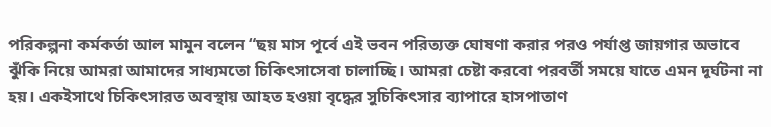পরিকল্পনা কর্মকর্তা আল মামুন বলেন “ছয় মাস পূর্বে এই ভবন পরিত্যক্ত ঘোষণা করার পরও পর্যাপ্ত জায়গার অভাবে ঝুঁকি নিয়ে আমরা আমাদের সাধ্যমতো চিকিৎসাসেবা চালাচ্ছি। আমরা চেষ্টা করবো পরবর্তী সময়ে যাতে এমন দূর্ঘটনা না হয়। একইসাথে চিকিৎসারত অবস্থায় আহত হওয়া বৃদ্ধের সুচিকিৎসার ব্যাপারে হাসপাতাণ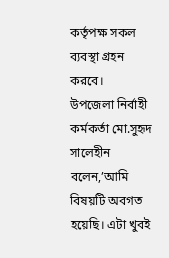কর্তৃপক্ষ সকল ব্যবস্থা গ্রহন করবে।
উপজেলা নির্বাহী কর্মকর্তা মো.সুহৃদ সালেহীন বলেন,’আমি বিষয়টি অবগত হয়েছি। এটা খুবই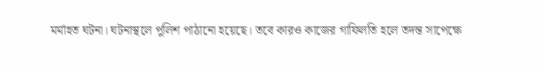মর্মাহত ঘটনা। ঘটনাস্থলে পুলিশ পাঠানো হয়েছে। তবে কারও কাজের গাফিলতি হলে তদন্ত সাপেক্ষে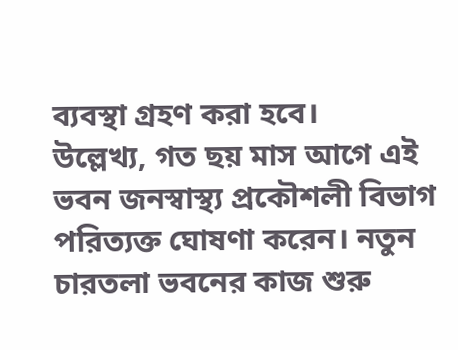ব্যবস্থা গ্রহণ করা হবে।
উল্লেখ্য, গত ছয় মাস আগে এই ভবন জনস্বাস্থ্য প্রকৌশলী বিভাগ পরিত্যক্ত ঘোষণা করেন। নতুন চারতলা ভবনের কাজ শুরু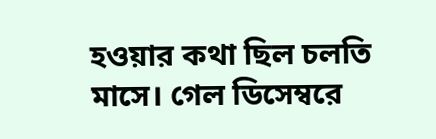হওয়ার কথা ছিল চলতি মাসে। গেল ডিসেম্বরে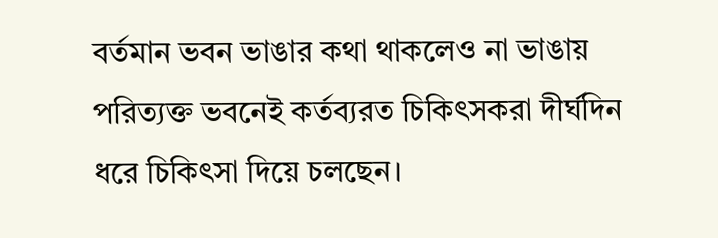বর্তমান ভবন ভাঙার কথা থাকলেও না ভাঙায় পরিত্যক্ত ভবনেই কর্তব্যরত চিকিৎসকরা দীর্ঘদিন ধরে চিকিৎসা দিয়ে চলছেন।